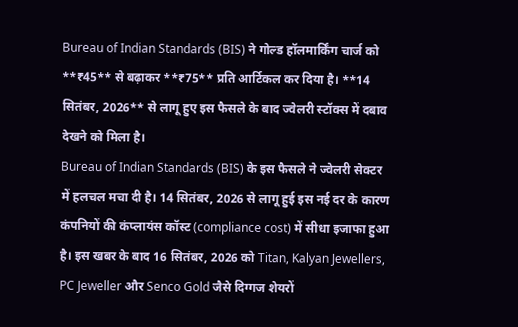Bureau of Indian Standards (BIS) ने गोल्ड हॉलमार्किंग चार्ज को **₹45** से बढ़ाकर **₹75** प्रति आर्टिकल कर दिया है। **14 सितंबर, 2026** से लागू हुए इस फैसले के बाद ज्वेलरी स्टॉक्स में दबाव देखने को मिला है।
Bureau of Indian Standards (BIS) के इस फैसले ने ज्वेलरी सेक्टर में हलचल मचा दी है। 14 सितंबर, 2026 से लागू हुई इस नई दर के कारण कंपनियों की कंप्लायंस कॉस्ट (compliance cost) में सीधा इजाफा हुआ है। इस खबर के बाद 16 सितंबर, 2026 को Titan, Kalyan Jewellers, PC Jeweller और Senco Gold जैसे दिग्गज शेयरों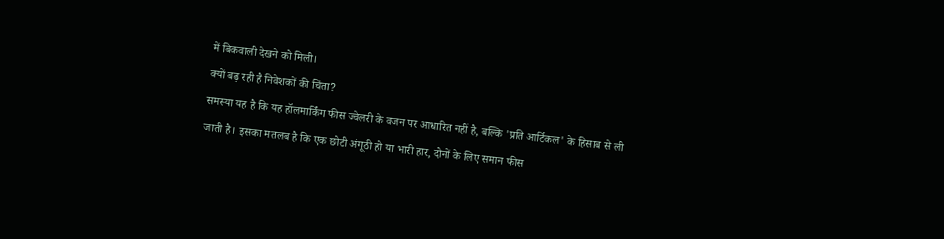में बिकवाली देखने को मिली।
क्यों बढ़ रही है निवेशकों की चिंता?
समस्या यह है कि यह हॉलमार्किंग फीस ज्वेलरी के वजन पर आधारित नहीं है, बल्कि 'प्रति आर्टिकल' के हिसाब से ली जाती है। इसका मतलब है कि एक छोटी अंगूठी हो या भारी हार, दोनों के लिए समान फीस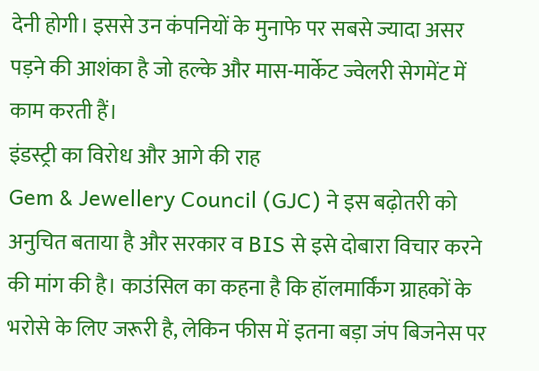देनी होगी। इससे उन कंपनियों के मुनाफे पर सबसे ज्यादा असर पड़ने की आशंका है जो हल्के और मास-मार्केट ज्वेलरी सेगमेंट में काम करती हैं।
इंडस्ट्री का विरोध और आगे की राह
Gem & Jewellery Council (GJC) ने इस बढ़ोतरी को अनुचित बताया है और सरकार व BIS से इसे दोबारा विचार करने की मांग की है। काउंसिल का कहना है कि हॉलमार्किंग ग्राहकों के भरोसे के लिए जरूरी है, लेकिन फीस में इतना बड़ा जंप बिजनेस पर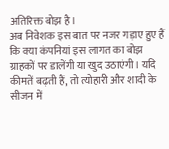अतिरिक्त बोझ है।
अब निवेशक इस बात पर नजर गड़ाए हुए हैं कि क्या कंपनियां इस लागत का बोझ ग्राहकों पर डालेंगी या खुद उठाएंगी। यदि कीमतें बढ़ती हैं, तो त्योहारी और शादी के सीजन में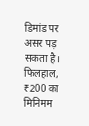डिमांड पर असर पड़ सकता है। फिलहाल, ₹200 का मिनिमम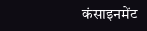कंसाइनमेंट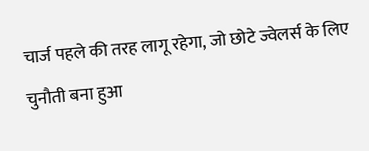चार्ज पहले की तरह लागू रहेगा, जो छोटे ज्वेलर्स के लिए चुनौती बना हुआ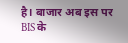है। बाजार अब इस पर BIS के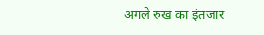अगले रुख का इंतजार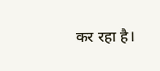कर रहा है।